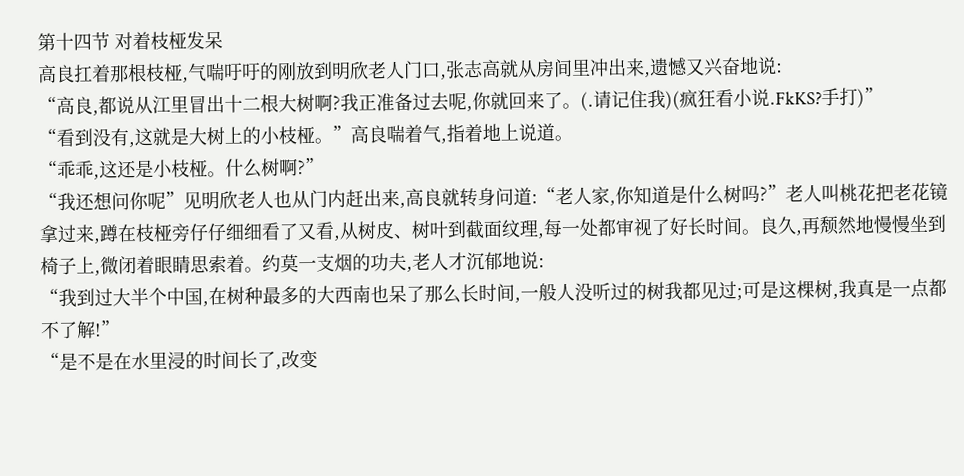第十四节 对着枝桠发呆
高良扛着那根枝桠,气喘吁吁的刚放到明欣老人门口,张志高就从房间里冲出来,遗憾又兴奋地说:
“高良,都说从江里冒出十二根大树啊?我正准备过去呢,你就回来了。(.请记住我)(疯狂看小说.FkKS?手打)”
“看到没有,这就是大树上的小枝桠。”高良喘着气,指着地上说道。
“乖乖,这还是小枝桠。什么树啊?”
“我还想问你呢”见明欣老人也从门内赶出来,高良就转身问道:“老人家,你知道是什么树吗?”老人叫桃花把老花镜拿过来,蹲在枝桠旁仔仔细细看了又看,从树皮、树叶到截面纹理,每一处都审视了好长时间。良久,再颓然地慢慢坐到椅子上,微闭着眼睛思索着。约莫一支烟的功夫,老人才沉郁地说:
“我到过大半个中国,在树种最多的大西南也呆了那么长时间,一般人没听过的树我都见过;可是这棵树,我真是一点都不了解!”
“是不是在水里浸的时间长了,改变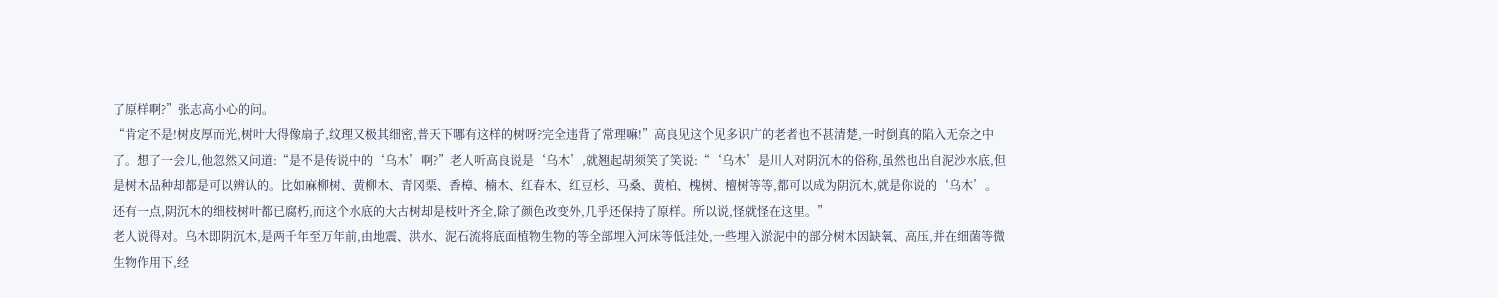了原样啊?”张志高小心的问。
“肯定不是!树皮厚而光,树叶大得像扇子,纹理又极其细密,普天下哪有这样的树呀?完全违背了常理嘛!”高良见这个见多识广的老者也不甚清楚,一时倒真的陷入无奈之中了。想了一会儿,他忽然又问道:“是不是传说中的‘乌木’啊?”老人听高良说是‘乌木’,就翘起胡须笑了笑说:“‘乌木’是川人对阴沉木的俗称,虽然也出自泥沙水底,但是树木品种却都是可以辨认的。比如麻柳树、黄柳木、青冈栗、香樟、楠木、红春木、红豆杉、马桑、黄柏、槐树、檀树等等,都可以成为阴沉木,就是你说的‘乌木’。还有一点,阴沉木的细枝树叶都已腐朽,而这个水底的大古树却是枝叶齐全,除了颜色改变外,几乎还保持了原样。所以说,怪就怪在这里。”
老人说得对。乌木即阴沉木,是两千年至万年前,由地震、洪水、泥石流将底面植物生物的等全部埋入河床等低洼处,一些埋入淤泥中的部分树木因缺氧、高压,并在细菌等微生物作用下,经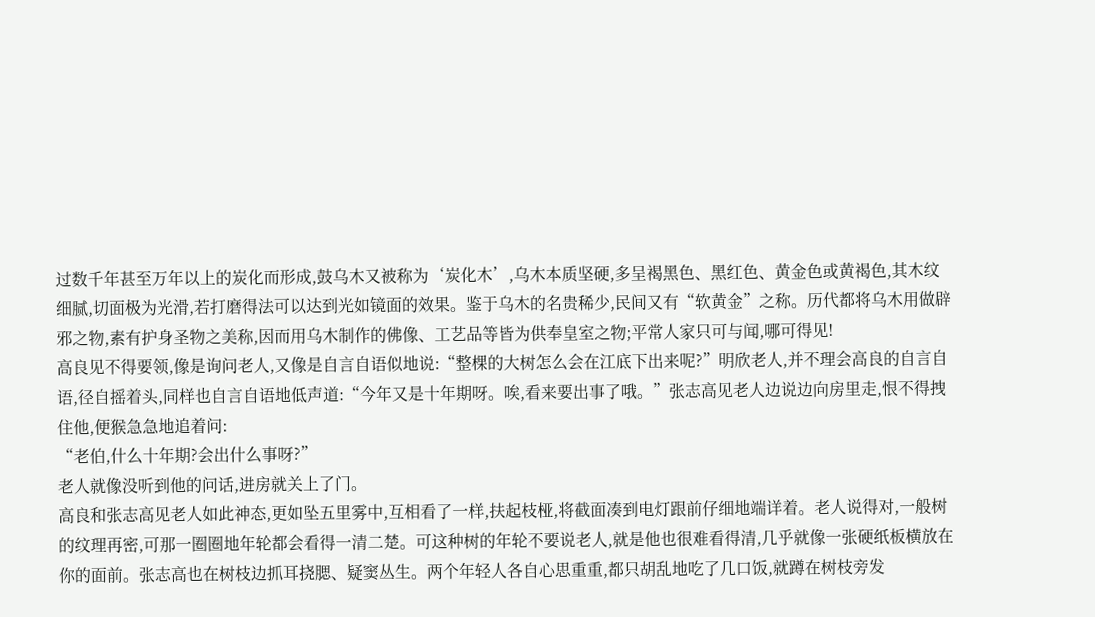过数千年甚至万年以上的炭化而形成,鼓乌木又被称为‘炭化木’,乌木本质坚硬,多呈褐黑色、黑红色、黄金色或黄褐色,其木纹细腻,切面极为光滑,若打磨得法可以达到光如镜面的效果。鉴于乌木的名贵稀少,民间又有“软黄金”之称。历代都将乌木用做辟邪之物,素有护身圣物之美称,因而用乌木制作的佛像、工艺品等皆为供奉皇室之物;平常人家只可与闻,哪可得见!
高良见不得要领,像是询问老人,又像是自言自语似地说:“整棵的大树怎么会在江底下出来呢?”明欣老人,并不理会高良的自言自语,径自摇着头,同样也自言自语地低声道:“今年又是十年期呀。唉,看来要出事了哦。”张志高见老人边说边向房里走,恨不得拽住他,便猴急急地追着问:
“老伯,什么十年期?会出什么事呀?”
老人就像没听到他的问话,进房就关上了门。
高良和张志高见老人如此神态,更如坠五里雾中,互相看了一样,扶起枝桠,将截面凑到电灯跟前仔细地端详着。老人说得对,一般树的纹理再密,可那一圈圈地年轮都会看得一清二楚。可这种树的年轮不要说老人,就是他也很难看得清,几乎就像一张硬纸板横放在你的面前。张志高也在树枝边抓耳挠腮、疑窦丛生。两个年轻人各自心思重重,都只胡乱地吃了几口饭,就蹲在树枝旁发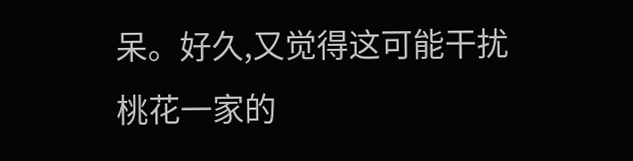呆。好久,又觉得这可能干扰桃花一家的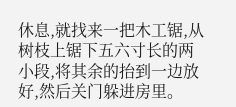休息,就找来一把木工锯,从树枝上锯下五六寸长的两小段,将其余的抬到一边放好,然后关门躲进房里。